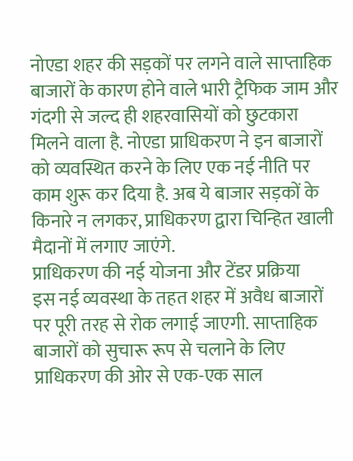नोएडा शहर की सड़कों पर लगने वाले साप्ताहिक बाजारों के कारण होने वाले भारी ट्रैफिक जाम और गंदगी से जल्द ही शहरवासियों को छुटकारा मिलने वाला है. नोएडा प्राधिकरण ने इन बाजारों को व्यवस्थित करने के लिए एक नई नीति पर काम शुरू कर दिया है. अब ये बाजार सड़कों के किनारे न लगकर, प्राधिकरण द्वारा चिन्हित खाली मैदानों में लगाए जाएंगे.
प्राधिकरण की नई योजना और टेंडर प्रक्रिया
इस नई व्यवस्था के तहत शहर में अवैध बाजारों पर पूरी तरह से रोक लगाई जाएगी. साप्ताहिक बाजारों को सुचारू रूप से चलाने के लिए प्राधिकरण की ओर से एक-एक साल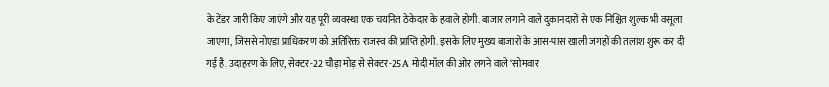के टेंडर जारी किए जाएंगे और यह पूरी व्यवस्था एक चयनित ठेकेदार के हवाले होगी. बाजार लगाने वाले दुकानदारों से एक निश्चित शुल्क भी वसूला जाएगा, जिससे नोएडा प्राधिकरण को अतिरिक्त राजस्व की प्राप्ति होगी. इसके लिए मुख्य बाजारों के आस-पास खाली जगहों की तलाश शुरू कर दी गई है. उदाहरण के लिए, सेक्टर-22 चौड़ा मोड़ से सेक्टर-25A मोदी मॉल की ओर लगने वाले ‘सोमवार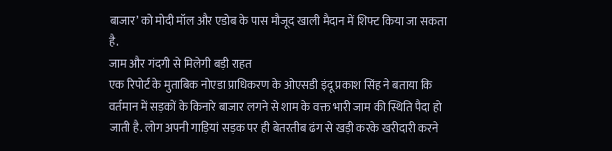बाजार’ को मोदी मॉल और एडोब के पास मौजूद खाली मैदान में शिफ्ट किया जा सकता है.
जाम और गंदगी से मिलेगी बड़ी राहत
एक रिपोर्ट के मुताबिक नोएडा प्राधिकरण के ओएसडी इंदू प्रकाश सिंह ने बताया कि वर्तमान में सड़कों के किनारे बाजार लगने से शाम के वक्त भारी जाम की स्थिति पैदा हो जाती है. लोग अपनी गाड़ियां सड़क पर ही बेतरतीब ढंग से खड़ी करके खरीदारी करने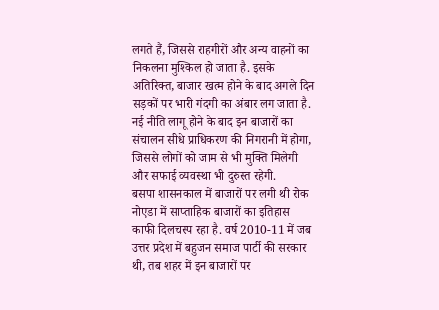लगते हैं, जिससे राहगीरों और अन्य वाहनों का निकलना मुश्किल हो जाता है. इसके अतिरिक्त, बाजार खत्म होने के बाद अगले दिन सड़कों पर भारी गंदगी का अंबार लग जाता है. नई नीति लागू होने के बाद इन बाजारों का संचालन सीधे प्राधिकरण की निगरानी में होगा, जिससे लोगों को जाम से भी मुक्ति मिलेगी और सफाई व्यवस्था भी दुरुस्त रहेगी.
बसपा शासनकाल में बाजारों पर लगी थी रोक
नोएडा में साप्ताहिक बाजारों का इतिहास काफी दिलचस्प रहा है. वर्ष 2010-11 में जब उत्तर प्रदेश में बहुजन समाज पार्टी की सरकार थी, तब शहर में इन बाजारों पर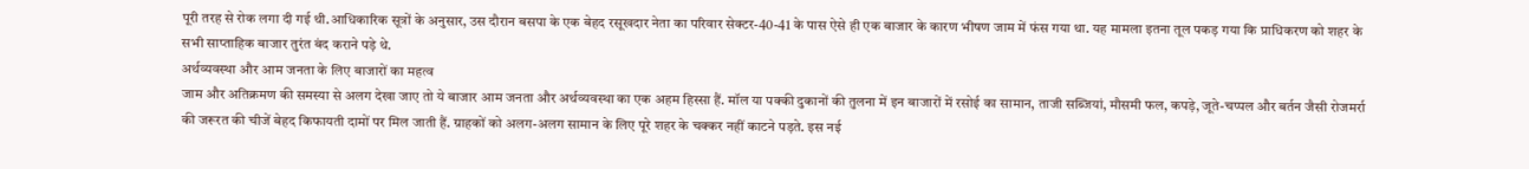पूरी तरह से रोक लगा दी गई थी.आधिकारिक सूत्रों के अनुसार, उस दौरान बसपा के एक बेहद रसूखदार नेता का परिवार सेक्टर-40-41 के पास ऐसे ही एक बाजार के कारण भीषण जाम में फंस गया था. यह मामला इतना तूल पकड़ गया कि प्राधिकरण को शहर के सभी साप्ताहिक बाजार तुरंत बंद कराने पड़े थे.
अर्थव्यवस्था और आम जनता के लिए बाजारों का महत्व
जाम और अतिक्रमण की समस्या से अलग देखा जाए तो ये बाजार आम जनता और अर्थव्यवस्था का एक अहम हिस्सा हैं. मॉल या पक्की दुकानों की तुलना में इन बाजारों में रसोई का सामान, ताजी सब्जियां, मौसमी फल, कपड़े, जूते-चप्पल और बर्तन जैसी रोजमर्रा की जरूरत की चीजें बेहद किफायती दामों पर मिल जाती हैं. ग्राहकों को अलग-अलग सामान के लिए पूरे शहर के चक्कर नहीं काटने पड़ते. इस नई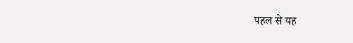पहल से यह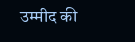उम्मीद की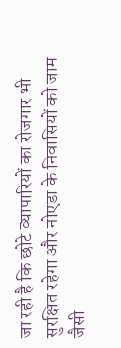जा रही है कि छोटे व्यापारियों का रोजगार भी सुरक्षित रहेगा और नोएडा के निवासियों को जाम जैसी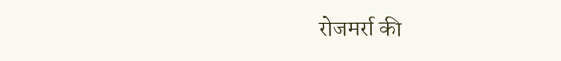रोजमर्रा की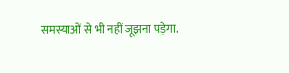समस्याओं से भी नहीं जूझना पड़ेगा.